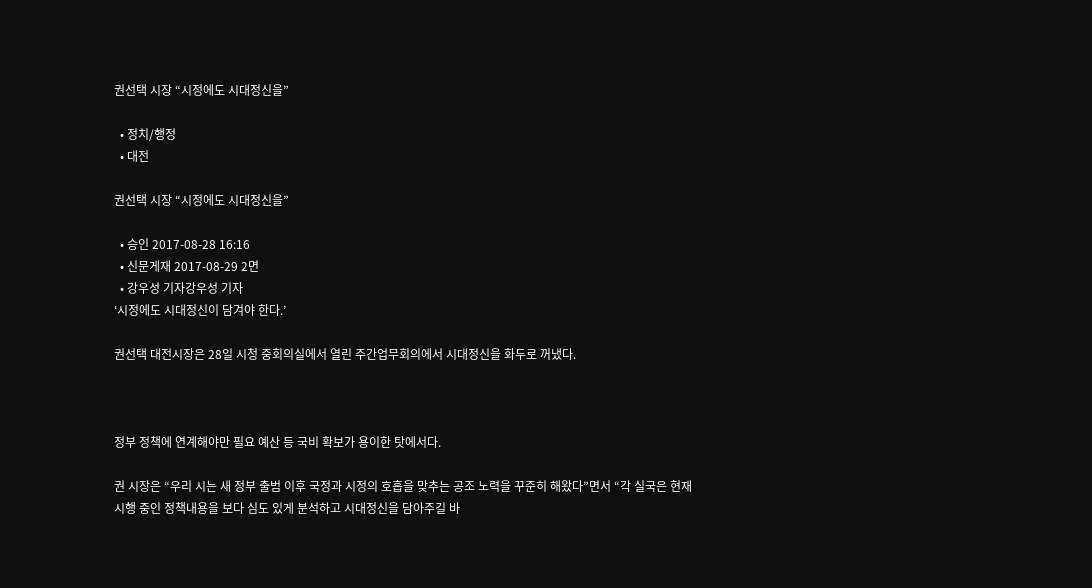권선택 시장 “시정에도 시대정신을”

  • 정치/행정
  • 대전

권선택 시장 “시정에도 시대정신을”

  • 승인 2017-08-28 16:16
  • 신문게재 2017-08-29 2면
  • 강우성 기자강우성 기자
‘시정에도 시대정신이 담겨야 한다.’

권선택 대전시장은 28일 시청 중회의실에서 열린 주간업무회의에서 시대정신을 화두로 꺼냈다.



정부 정책에 연계해야만 필요 예산 등 국비 확보가 용이한 탓에서다.

권 시장은 “우리 시는 새 정부 출범 이후 국정과 시정의 호흡을 맞추는 공조 노력을 꾸준히 해왔다”면서 “각 실국은 현재 시행 중인 정책내용을 보다 심도 있게 분석하고 시대정신을 담아주길 바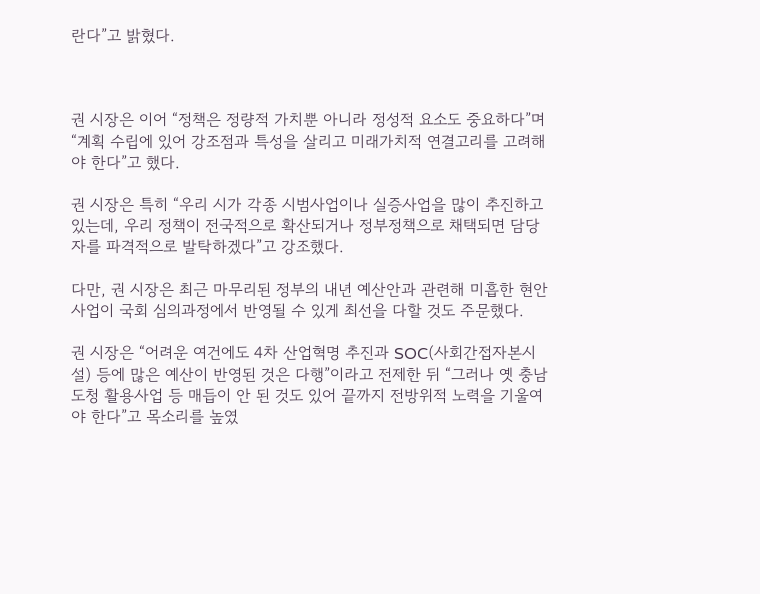란다”고 밝혔다.



권 시장은 이어 “정책은 정량적 가치뿐 아니라 정성적 요소도 중요하다”며 “계획 수립에 있어 강조점과 특성을 살리고 미래가치적 연결고리를 고려해야 한다”고 했다.

권 시장은 특히 “우리 시가 각종 시범사업이나 실증사업을 많이 추진하고 있는데, 우리 정책이 전국적으로 확산되거나 정부정책으로 채택되면 담당자를 파격적으로 발탁하겠다”고 강조했다.

다만, 권 시장은 최근 마무리된 정부의 내년 예산안과 관련해 미흡한 현안사업이 국회 심의과정에서 반영될 수 있게 최선을 다할 것도 주문했다.

권 시장은 “어려운 여건에도 4차 산업혁명 추진과 SOC(사회간접자본시설) 등에 많은 예산이 반영된 것은 다행”이라고 전제한 뒤 “그러나 옛 충남도청 활용사업 등 매듭이 안 된 것도 있어 끝까지 전방위적 노력을 기울여야 한다”고 목소리를 높였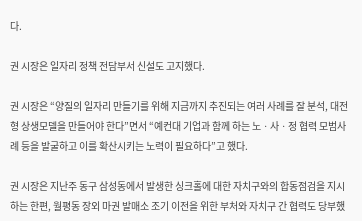다.

권 시장은 일자리 정책 전담부서 신설도 고지했다.

권 시장은 “양질의 일자리 만들기를 위해 지금까지 추진되는 여러 사례를 잘 분석, 대전형 상생모델을 만들어야 한다”면서 “예컨대 기업과 함께 하는 노ㆍ사ㆍ정 협력 모범사례 등을 발굴하고 이를 확산시키는 노력이 필요하다”고 했다.

권 시장은 지난주 동구 삼성동에서 발생한 싱크홀에 대한 자치구와의 합동점검을 지시하는 한편, 월평동 장외 마권 발매소 조기 이전을 위한 부처와 자치구 간 협력도 당부했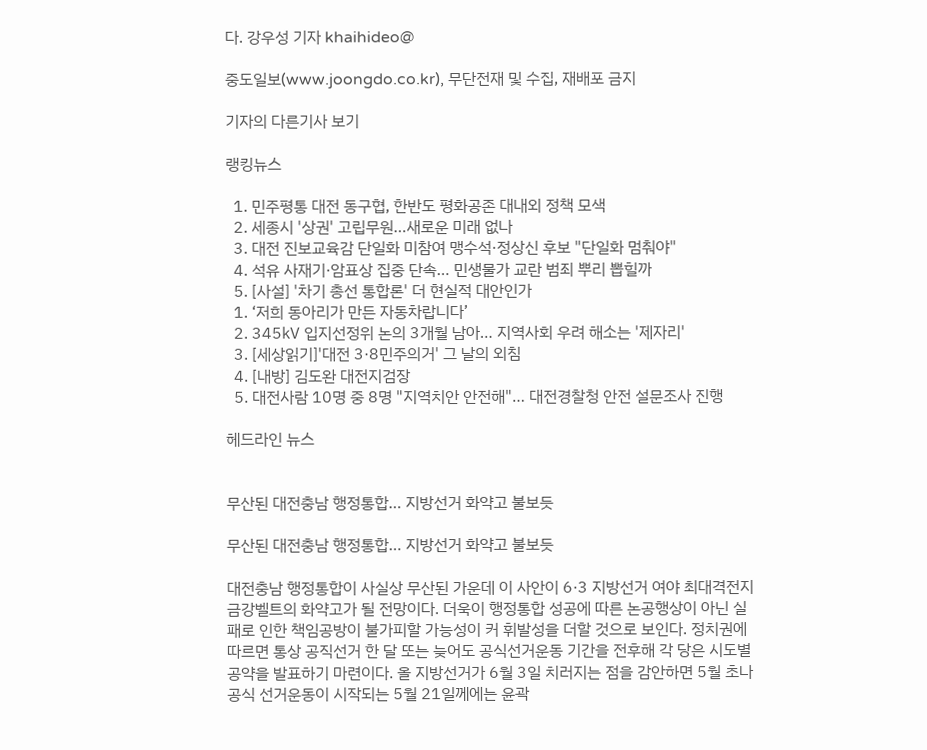다. 강우성 기자 khaihideo@

중도일보(www.joongdo.co.kr), 무단전재 및 수집, 재배포 금지

기자의 다른기사 보기

랭킹뉴스

  1. 민주평통 대전 동구협, 한반도 평화공존 대내외 정책 모색
  2. 세종시 '상권' 고립무원…새로운 미래 없나
  3. 대전 진보교육감 단일화 미참여 맹수석·정상신 후보 "단일화 멈춰야"
  4. 석유 사재기·암표상 집중 단속… 민생물가 교란 범죄 뿌리 뽑힐까
  5. [사설] '차기 총선 통합론' 더 현실적 대안인가
  1. ‘저희 동아리가 만든 자동차랍니다’
  2. 345㎸ 입지선정위 논의 3개월 남아… 지역사회 우려 해소는 '제자리'
  3. [세상읽기]'대전 3·8민주의거' 그 날의 외침
  4. [내방] 김도완 대전지검장
  5. 대전사람 10명 중 8명 "지역치안 안전해"… 대전경찰청 안전 설문조사 진행

헤드라인 뉴스


무산된 대전충남 행정통합… 지방선거 화약고 불보듯

무산된 대전충남 행정통합… 지방선거 화약고 불보듯

대전충남 행정통합이 사실상 무산된 가운데 이 사안이 6·3 지방선거 여야 최대격전지 금강벨트의 화약고가 될 전망이다. 더욱이 행정통합 성공에 따른 논공행상이 아닌 실패로 인한 책임공방이 불가피할 가능성이 커 휘발성을 더할 것으로 보인다. 정치권에 따르면 통상 공직선거 한 달 또는 늦어도 공식선거운동 기간을 전후해 각 당은 시도별 공약을 발표하기 마련이다. 올 지방선거가 6월 3일 치러지는 점을 감안하면 5월 초나 공식 선거운동이 시작되는 5월 21일께에는 윤곽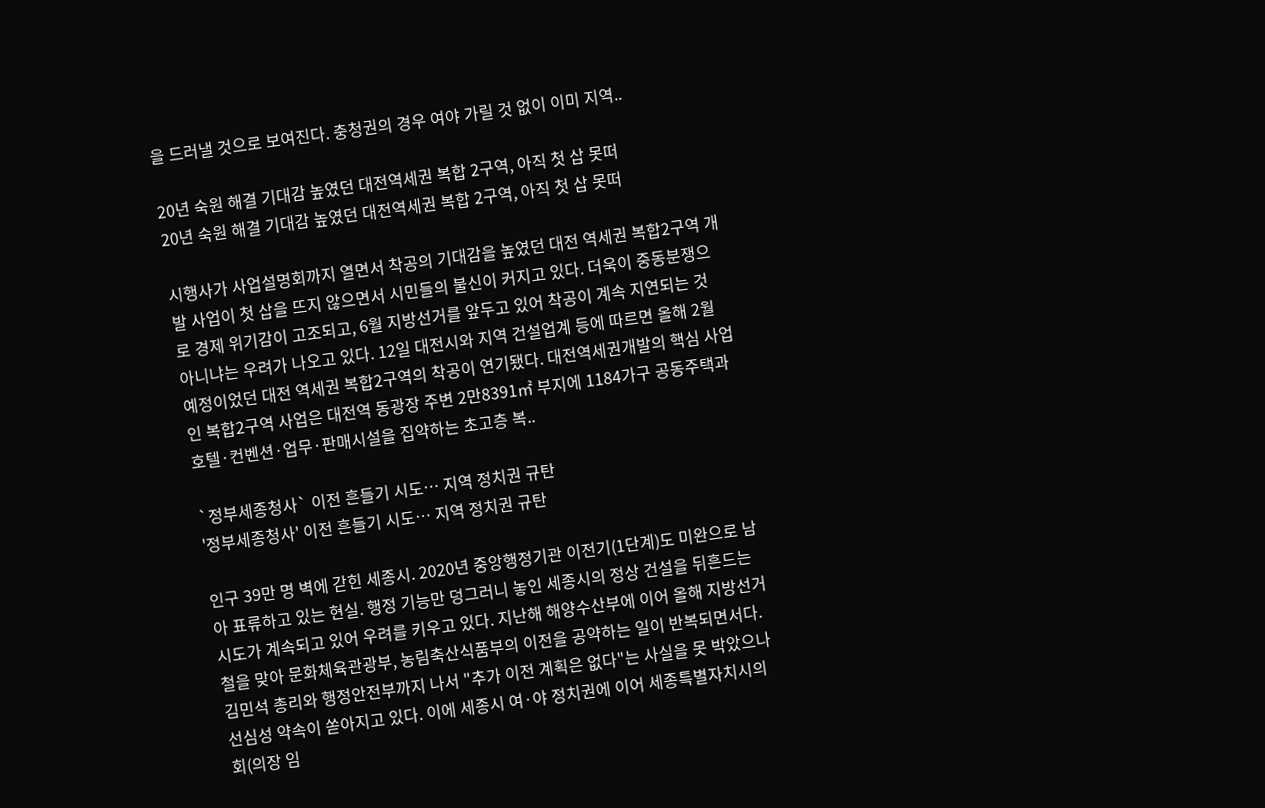을 드러낼 것으로 보여진다. 충청권의 경우 여야 가릴 것 없이 이미 지역..

20년 숙원 해결 기대감 높였던 대전역세권 복합 2구역, 아직 첫 삽 못떠
20년 숙원 해결 기대감 높였던 대전역세권 복합 2구역, 아직 첫 삽 못떠

시행사가 사업설명회까지 열면서 착공의 기대감을 높였던 대전 역세권 복합2구역 개발 사업이 첫 삽을 뜨지 않으면서 시민들의 불신이 커지고 있다. 더욱이 중동분쟁으로 경제 위기감이 고조되고, 6월 지방선거를 앞두고 있어 착공이 계속 지연되는 것 아니냐는 우려가 나오고 있다. 12일 대전시와 지역 건설업계 등에 따르면 올해 2월 예정이었던 대전 역세권 복합2구역의 착공이 연기됐다. 대전역세권개발의 핵심 사업인 복합2구역 사업은 대전역 동광장 주변 2만8391㎡ 부지에 1184가구 공동주택과 호텔·컨벤션·업무·판매시설을 집약하는 초고층 복..

`정부세종청사` 이전 흔들기 시도… 지역 정치권 규탄
'정부세종청사' 이전 흔들기 시도… 지역 정치권 규탄

인구 39만 명 벽에 갇힌 세종시. 2020년 중앙행정기관 이전기(1단계)도 미완으로 남아 표류하고 있는 현실. 행정 기능만 덩그러니 놓인 세종시의 정상 건설을 뒤흔드는 시도가 계속되고 있어 우려를 키우고 있다. 지난해 해양수산부에 이어 올해 지방선거철을 맞아 문화체육관광부, 농림축산식품부의 이전을 공약하는 일이 반복되면서다. 김민석 총리와 행정안전부까지 나서 "추가 이전 계획은 없다"는 사실을 못 박았으나 선심성 약속이 쏟아지고 있다. 이에 세종시 여·야 정치권에 이어 세종특별자치시의회(의장 임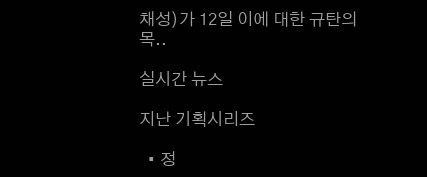채성)가 12일 이에 대한 규탄의 목..

실시간 뉴스

지난 기획시리즈

  • 정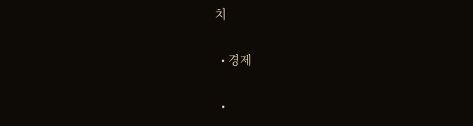치

  • 경제

  •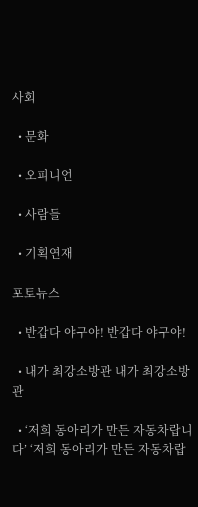사회

  • 문화

  • 오피니언

  • 사람들

  • 기획연재

포토뉴스

  • 반갑다 야구야! 반갑다 야구야!

  • 내가 최강소방관 내가 최강소방관

  • ‘저희 동아리가 만든 자동차랍니다’ ‘저희 동아리가 만든 자동차랍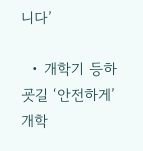니다’

  • 개학기 등하굣길 ‘안전하게’ 개학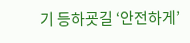기 등하굣길 ‘안전하게’